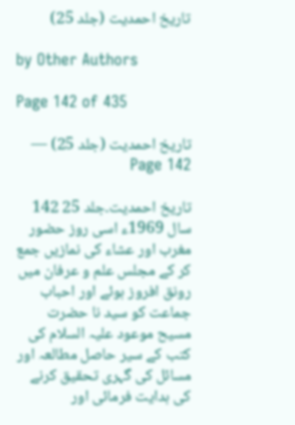تاریخ احمدیت (جلد 25)

by Other Authors

Page 142 of 435

تاریخ احمدیت (جلد 25) — Page 142

تاریخ احمدیت۔جلد 25 142 سال 1969ء اسی روز حضور مغرب اور عشاء کی نمازیں جمع کر کے مجلس علم و عرفان میں رونق افروز ہوئے اور احباب جماعت کو سید نا حضرت مسیح موعود علیہ السلام کی کتب کے سیر حاصل مطالعہ اور مسائل کی گہری تحقیق کرنے کی ہدایت فرمائی اور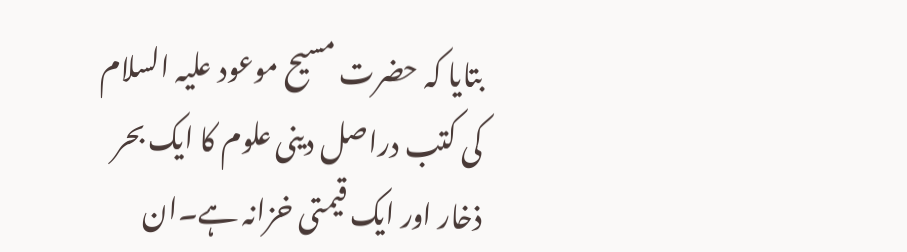بتایا کہ حضرت مسیح موعود علیہ السلام کی کتب دراصل دینی علوم کا ایک بحر ذخار اور ایک قیمتی خزانہ ہے۔ان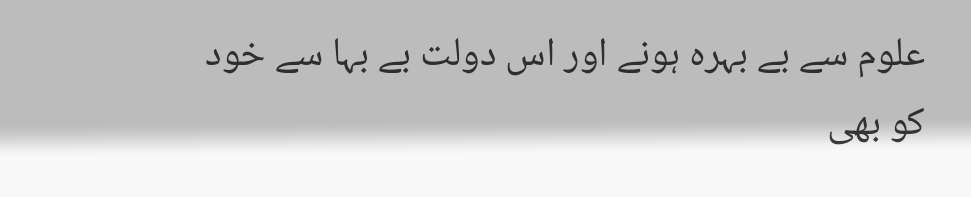علوم سے بے بہرہ ہونے اور اس دولت بے بہا سے خود کو بھی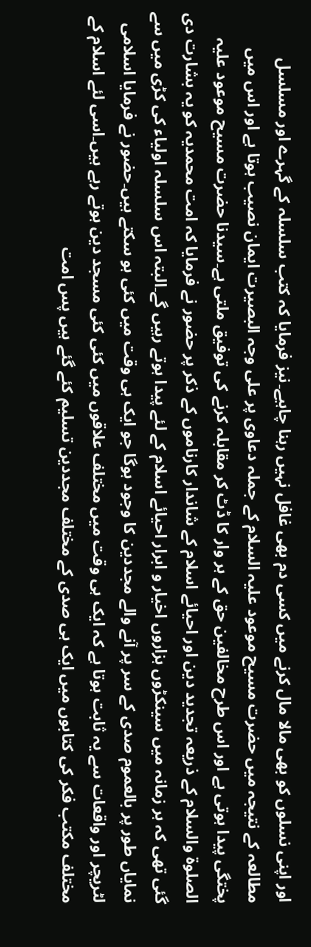اور اپنی نسلوں کو بھی مالا مال کرنے میں کسی دم بھی غافل نہیں رہنا چاہیے۔نیز فرمایا کہ کتب سلسلہ کے گہرے اور مسلسل مطالعہ کے نتیجہ میں حضرت مسیح موعود علیہ السلام کے جملہ دعاوی پر علی وجہ البصیرت ایمان نصیب ہوتا ہے اور اس میں پختگی پیدا ہوتی ہے اور اس طرح مخالفین حق کے ہر وار کا ڈٹ کر مقابلہ کرنے کی توفیق ملتی ہے۔سیدنا حضرت مسیح موعود علیہ الصلوۃ والسلام کے ذریعہ تجدید دین اور احیائے اسلام کے شاندار کارناموں کے ذکر پر حضور نے فرمایا کہ امت محمدیہ کو یہ بشارت دی گئی تھی کہ ہر زمانہ میں سینکڑوں ہزاروں اخیار و ابرار احیائے اسلام کے لئے پیدا ہوتے رہیں گے۔البتہ اس سلسلہ اولیاء کی کڑی میں سے نمایاں طور پر بالعموم صدی کے سر پر آنے والے مجددین کا وجود ہوگا جو ایک ہی وقت میں کئی ہو سکتے ہیں۔حضور نے فرمایا اسلامی لٹریچر اور واقعات سے یہ ثابت ہوتا ہے کہ ایک ہی وقت میں مختلف علاقوں میں کئی کئی مسجد دین ہوتے رہے ہیں۔اسی لئے اسلام کے مختلف مکتب فکر کی کتابوں میں ایک ہی صدی کے مختلف مجددین تسلیم کئے گئے ہیں پس امت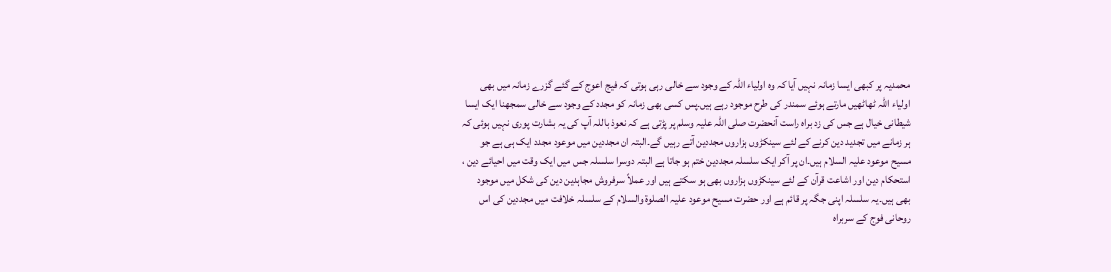محمدیہ پر کبھی ایسا زمانہ نہیں آیا کہ وہ اولیاء اللہ کے وجود سے خالی رہی ہوتی کہ فیج اعوج کے گئے گزرے زمانہ میں بھی اولیاء اللہ ٹھاٹھیں مارتے ہوئے سمندر کی طرح موجود رہے ہیں۔پس کسی بھی زمانہ کو مجدد کے وجود سے خالی سمجھنا ایک ایسا شیطانی خیال ہے جس کی زد براہ راست آنحضرت صلی اللہ علیہ وسلم پر پڑتی ہے کہ نعوذ باللہ آپ کی یہ بشارت پوری نہیں ہوئی کہ ہر زمانے میں تجدید دین کرنے کے لئے سینکڑوں ہزاروں مجددین آتے رہیں گے۔البتہ ان مجددین میں موعود مجدد ایک ہی ہے جو مسیح موعود علیہ السلام ہیں۔ان پر آکر ایک سلسلہ مجددین ختم ہو جاتا ہے البتہ دوسرا سلسلہ جس میں ایک وقت میں احیائے دین ، استحکام دین اور اشاعت قرآن کے لئے سینکڑوں ہزاروں بھی ہو سکتے ہیں اور عملاً سرفروش مجاہدین دین کی شکل میں موجود بھی ہیں۔یہ سلسلہ اپنی جگہ پر قائم ہے اور حضرت مسیح موعود علیہ الصلوۃ والسلام کے سلسلہ خلافت میں مجددین کی اس روحانی فوج کے سربراہ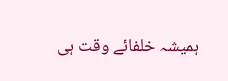ہمیشہ خلفائے وقت ہی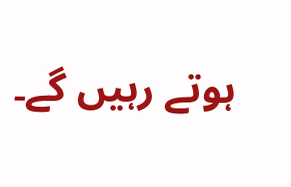ہوتے رہیں گے۔